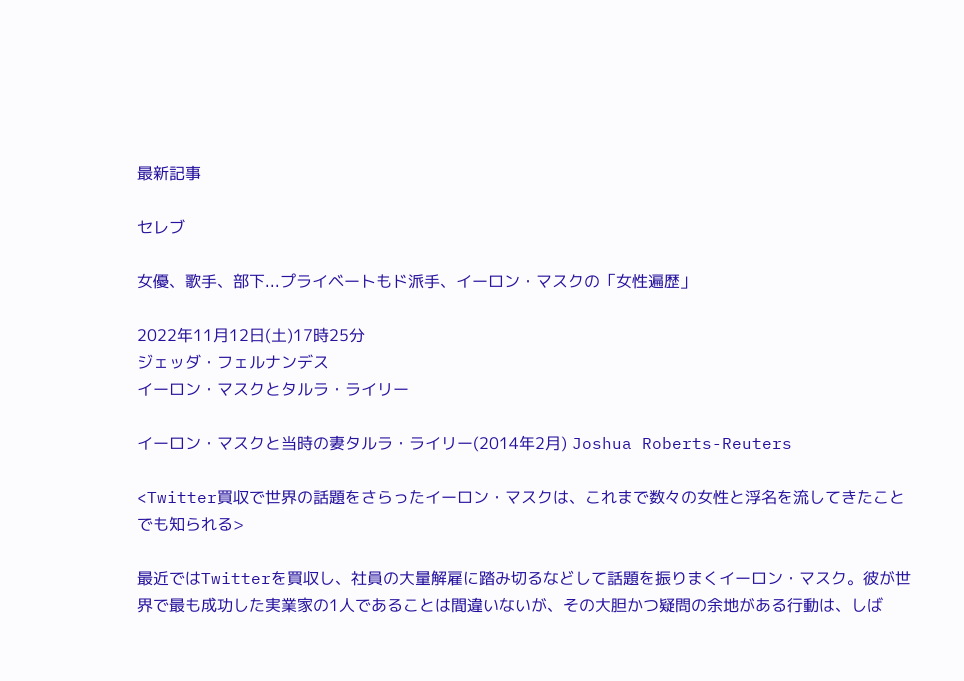最新記事

セレブ

女優、歌手、部下...プライベートもド派手、イーロン・マスクの「女性遍歴」

2022年11月12日(土)17時25分
ジェッダ・フェルナンデス
イーロン・マスクとタルラ・ライリー

イーロン・マスクと当時の妻タルラ・ライリー(2014年2月) Joshua Roberts-Reuters

<Twitter買収で世界の話題をさらったイーロン・マスクは、これまで数々の女性と浮名を流してきたことでも知られる>

最近ではTwitterを買収し、社員の大量解雇に踏み切るなどして話題を振りまくイーロン・マスク。彼が世界で最も成功した実業家の1人であることは間違いないが、その大胆かつ疑問の余地がある行動は、しば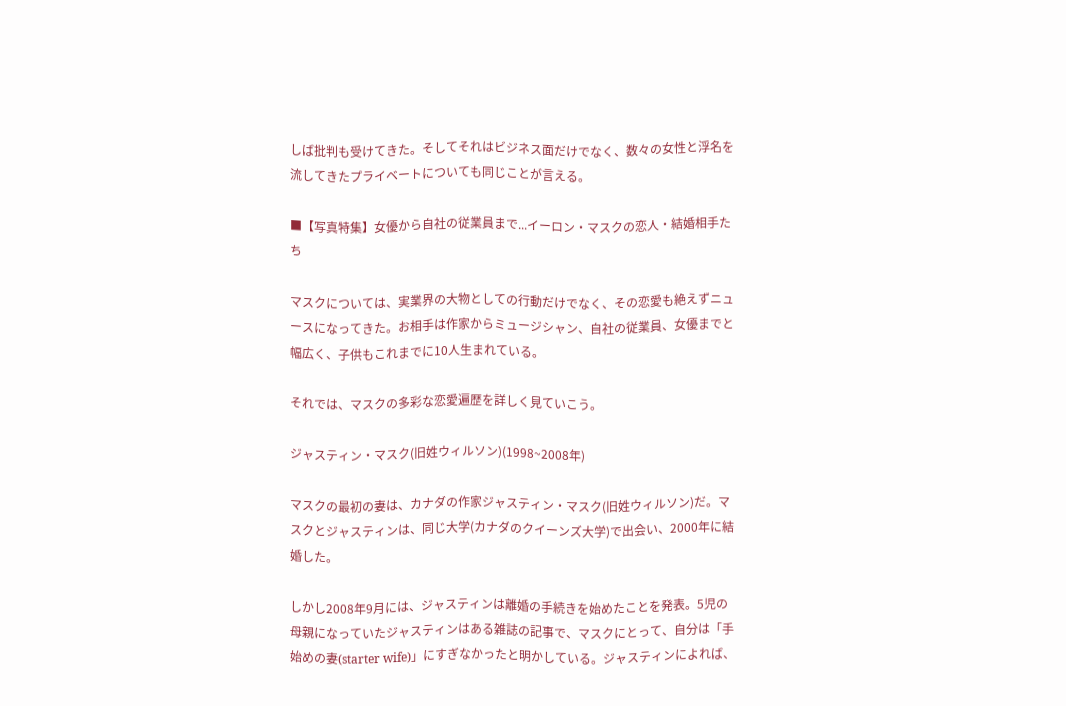しば批判も受けてきた。そしてそれはビジネス面だけでなく、数々の女性と浮名を流してきたプライベートについても同じことが言える。

■【写真特集】女優から自社の従業員まで...イーロン・マスクの恋人・結婚相手たち

マスクについては、実業界の大物としての行動だけでなく、その恋愛も絶えずニュースになってきた。お相手は作家からミュージシャン、自社の従業員、女優までと幅広く、子供もこれまでに10人生まれている。

それでは、マスクの多彩な恋愛遍歴を詳しく見ていこう。

ジャスティン・マスク(旧姓ウィルソン)(1998~2008年)

マスクの最初の妻は、カナダの作家ジャスティン・マスク(旧姓ウィルソン)だ。マスクとジャスティンは、同じ大学(カナダのクイーンズ大学)で出会い、2000年に結婚した。

しかし2008年9月には、ジャスティンは離婚の手続きを始めたことを発表。5児の母親になっていたジャスティンはある雑誌の記事で、マスクにとって、自分は「手始めの妻(starter wife)」にすぎなかったと明かしている。ジャスティンによれば、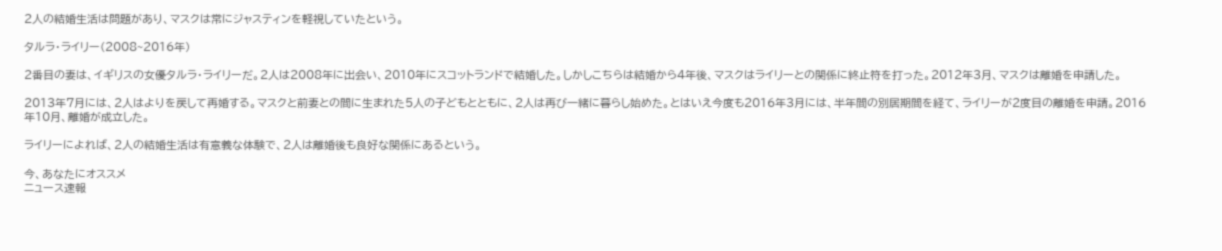2人の結婚生活は問題があり、マスクは常にジャスティンを軽視していたという。

タルラ・ライリー(2008~2016年)

2番目の妻は、イギリスの女優タルラ・ライリーだ。2人は2008年に出会い、2010年にスコットランドで結婚した。しかしこちらは結婚から4年後、マスクはライリーとの関係に終止符を打った。2012年3月、マスクは離婚を申請した。

2013年7月には、2人はよりを戻して再婚する。マスクと前妻との間に生まれた5人の子どもとともに、2人は再び一緒に暮らし始めた。とはいえ今度も2016年3月には、半年間の別居期間を経て、ライリーが2度目の離婚を申請。2016年10月、離婚が成立した。

ライリーによれば、2人の結婚生活は有意義な体験で、2人は離婚後も良好な関係にあるという。

今、あなたにオススメ
ニュース速報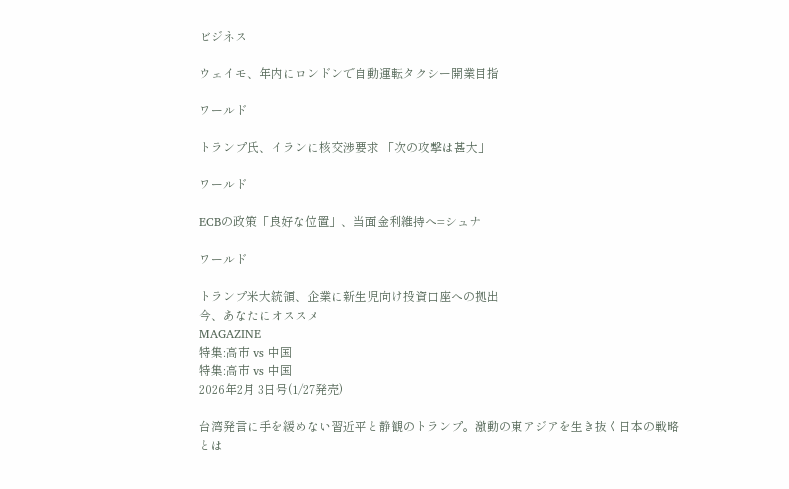ビジネス

ウェイモ、年内にロンドンで自動運転タクシー開業目指

ワールド

トランプ氏、イランに核交渉要求 「次の攻撃は甚大」

ワールド

ECBの政策「良好な位置」、当面金利維持へ=シュナ

ワールド

トランプ米大統領、企業に新生児向け投資口座への拠出
今、あなたにオススメ
MAGAZINE
特集:高市 vs 中国
特集:高市 vs 中国
2026年2月 3日号(1/27発売)

台湾発言に手を緩めない習近平と静観のトランプ。激動の東アジアを生き抜く日本の戦略とは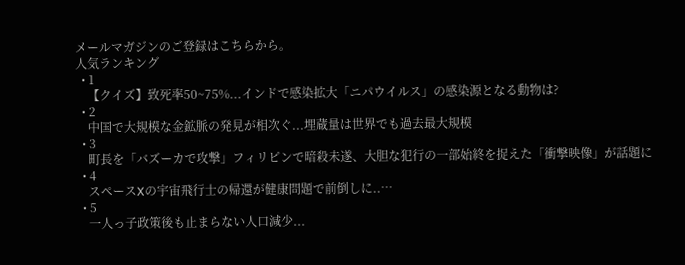メールマガジンのご登録はこちらから。
人気ランキング
  • 1
    【クイズ】致死率50~75%...インドで感染拡大「ニパウイルス」の感染源となる動物は?
  • 2
    中国で大規模な金鉱脈の発見が相次ぐ...埋蔵量は世界でも過去最大規模
  • 3
    町長を「バズーカで攻撃」フィリピンで暗殺未遂、大胆な犯行の一部始終を捉えた「衝撃映像」が話題に
  • 4
    スペースXの宇宙飛行士の帰還が健康問題で前倒しに..…
  • 5
    一人っ子政策後も止まらない人口減少...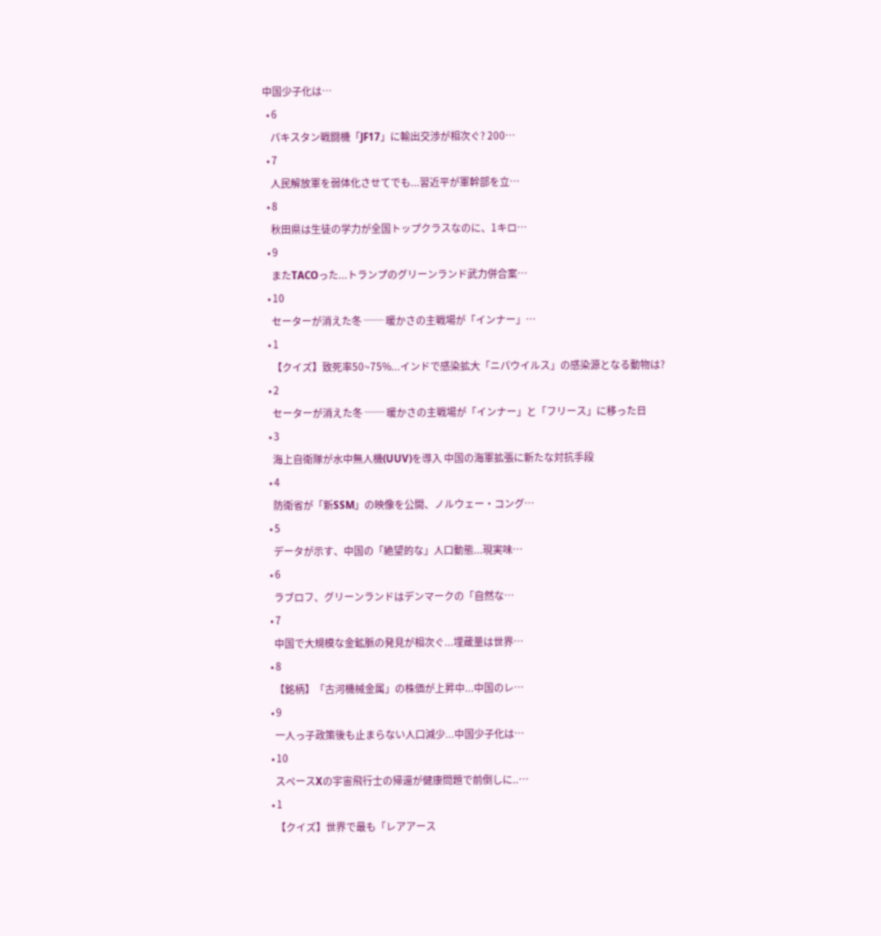中国少子化は…
  • 6
    パキスタン戦闘機「JF17」に輸出交渉が相次ぐ? 200…
  • 7
    人民解放軍を弱体化させてでも...習近平が軍幹部を立…
  • 8
    秋田県は生徒の学力が全国トップクラスなのに、1キロ…
  • 9
    またTACOった...トランプのグリーンランド武力併合案…
  • 10
    セーターが消えた冬 ── 暖かさの主戦場が「インナー」…
  • 1
    【クイズ】致死率50~75%...インドで感染拡大「ニパウイルス」の感染源となる動物は?
  • 2
    セーターが消えた冬 ── 暖かさの主戦場が「インナー」と「フリース」に移った日
  • 3
    海上自衛隊が水中無人機(UUV)を導入 中国の海軍拡張に新たな対抗手段
  • 4
    防衛省が「新SSM」の映像を公開、ノルウェー・コング…
  • 5
    データが示す、中国の「絶望的な」人口動態...現実味…
  • 6
    ラブロフ、グリーンランドはデンマークの「自然な…
  • 7
    中国で大規模な金鉱脈の発見が相次ぐ...埋蔵量は世界…
  • 8
    【銘柄】「古河機械金属」の株価が上昇中...中国のレ…
  • 9
    一人っ子政策後も止まらない人口減少...中国少子化は…
  • 10
    スペースXの宇宙飛行士の帰還が健康問題で前倒しに..…
  • 1
    【クイズ】世界で最も「レアアース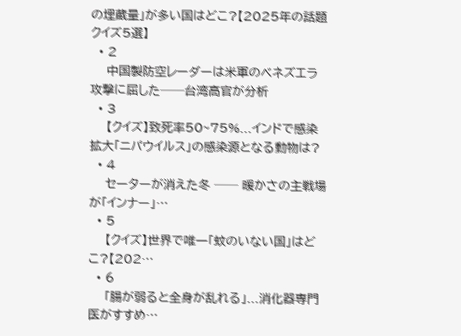の埋蔵量」が多い国はどこ?【2025年の話題クイズ5選】
  • 2
    中国製防空レーダーは米軍のベネズエラ攻撃に屈した──台湾高官が分析
  • 3
    【クイズ】致死率50~75%...インドで感染拡大「ニパウイルス」の感染源となる動物は?
  • 4
    セーターが消えた冬 ── 暖かさの主戦場が「インナー」…
  • 5
    【クイズ】世界で唯一「蚊のいない国」はどこ?【202…
  • 6
    「腸が弱ると全身が乱れる」...消化器専門医がすすめ…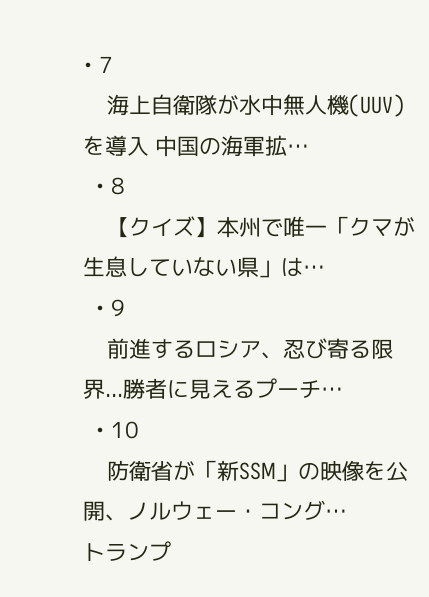• 7
    海上自衛隊が水中無人機(UUV)を導入 中国の海軍拡…
  • 8
    【クイズ】本州で唯一「クマが生息していない県」は…
  • 9
    前進するロシア、忍び寄る限界...勝者に見えるプーチ…
  • 10
    防衛省が「新SSM」の映像を公開、ノルウェー・コング…
トランプ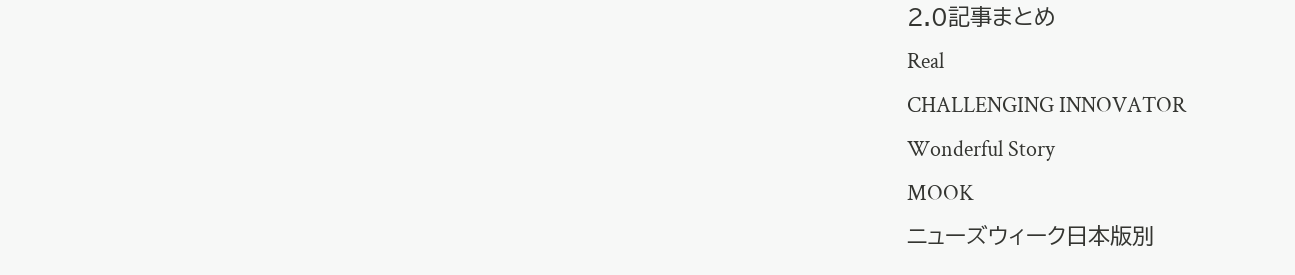2.0記事まとめ
Real
CHALLENGING INNOVATOR
Wonderful Story
MOOK
ニューズウィーク日本版別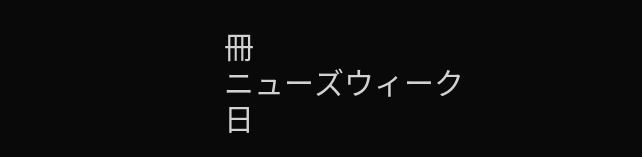冊
ニューズウィーク日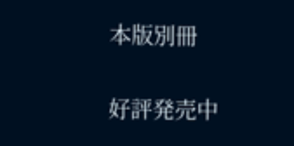本版別冊

好評発売中